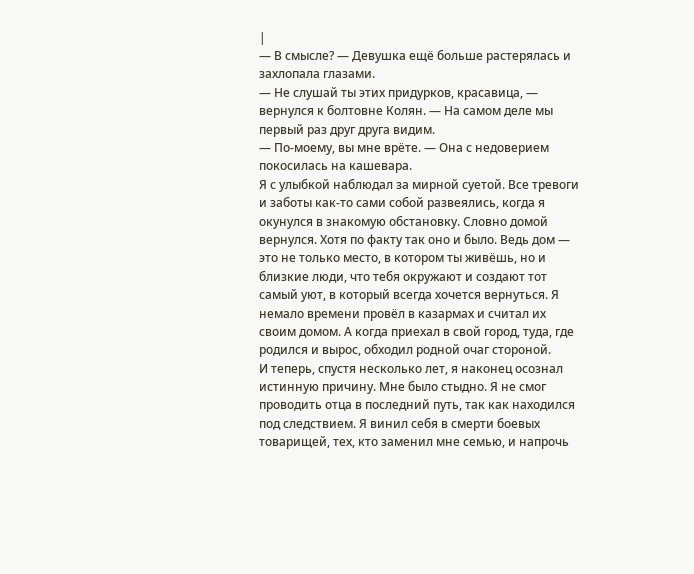|
— В смысле? — Девушка ещё больше растерялась и захлопала глазами.
— Не слушай ты этих придурков, красавица, — вернулся к болтовне Колян. — На самом деле мы первый раз друг друга видим.
— По-моему, вы мне врёте. — Она с недоверием покосилась на кашевара.
Я с улыбкой наблюдал за мирной суетой. Все тревоги и заботы как-то сами собой развеялись, когда я окунулся в знакомую обстановку. Словно домой вернулся. Хотя по факту так оно и было. Ведь дом — это не только место, в котором ты живёшь, но и близкие люди, что тебя окружают и создают тот самый уют, в который всегда хочется вернуться. Я немало времени провёл в казармах и считал их своим домом. А когда приехал в свой город, туда, где родился и вырос, обходил родной очаг стороной.
И теперь, спустя несколько лет, я наконец осознал истинную причину. Мне было стыдно. Я не смог проводить отца в последний путь, так как находился под следствием. Я винил себя в смерти боевых товарищей, тех, кто заменил мне семью, и напрочь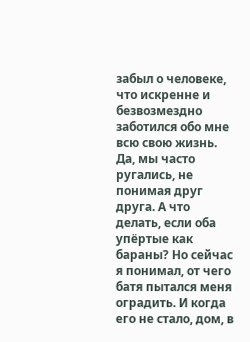забыл о человеке, что искренне и безвозмездно заботился обо мне всю свою жизнь. Да, мы часто ругались, не понимая друг друга. А что делать, если оба упёртые как бараны? Но сейчас я понимал, от чего батя пытался меня оградить. И когда его не стало, дом, в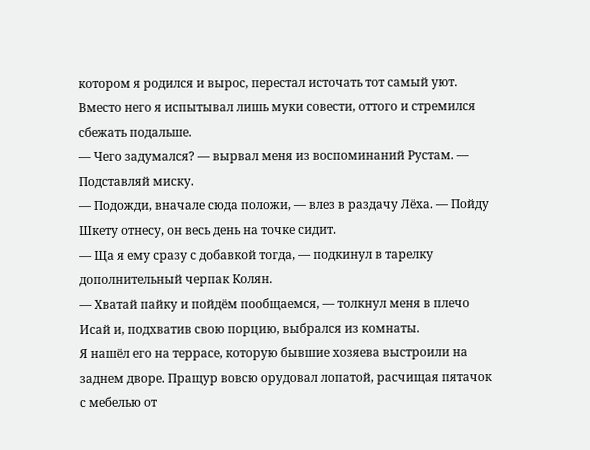котором я родился и вырос, перестал источать тот самый уют. Вместо него я испытывал лишь муки совести, оттого и стремился сбежать подальше.
— Чего задумался? — вырвал меня из воспоминаний Рустам. — Подставляй миску.
— Подожди, вначале сюда положи, — влез в раздачу Лёха. — Пойду Шкету отнесу, он весь день на точке сидит.
— Ща я ему сразу с добавкой тогда, — подкинул в тарелку дополнительный черпак Колян.
— Хватай пайку и пойдём пообщаемся, — толкнул меня в плечо Исай и, подхватив свою порцию, выбрался из комнаты.
Я нашёл его на террасе, которую бывшие хозяева выстроили на заднем дворе. Пращур вовсю орудовал лопатой, расчищая пятачок с мебелью от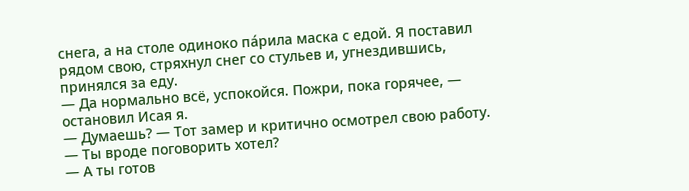снега, а на столе одиноко па́рила маска с едой. Я поставил рядом свою, стряхнул снег со стульев и, угнездившись, принялся за еду.
— Да нормально всё, успокойся. Пожри, пока горячее, — остановил Исая я.
— Думаешь? — Тот замер и критично осмотрел свою работу.
— Ты вроде поговорить хотел?
— А ты готов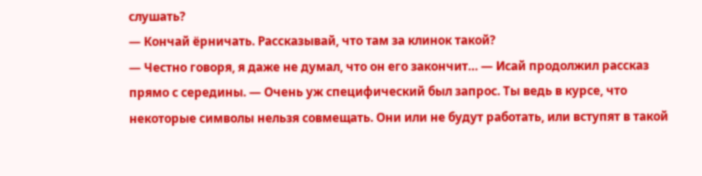слушать?
— Кончай ёрничать. Рассказывай, что там за клинок такой?
— Честно говоря, я даже не думал, что он его закончит… — Исай продолжил рассказ прямо с середины. — Очень уж специфический был запрос. Ты ведь в курсе, что некоторые символы нельзя совмещать. Они или не будут работать, или вступят в такой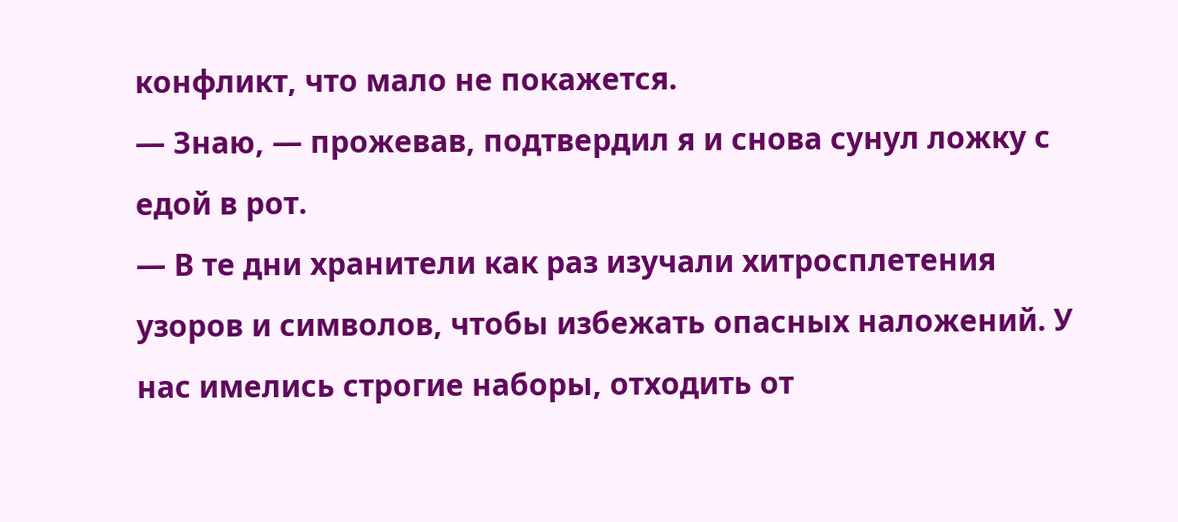конфликт, что мало не покажется.
— Знаю, — прожевав, подтвердил я и снова сунул ложку с едой в рот.
— В те дни хранители как раз изучали хитросплетения узоров и символов, чтобы избежать опасных наложений. У нас имелись строгие наборы, отходить от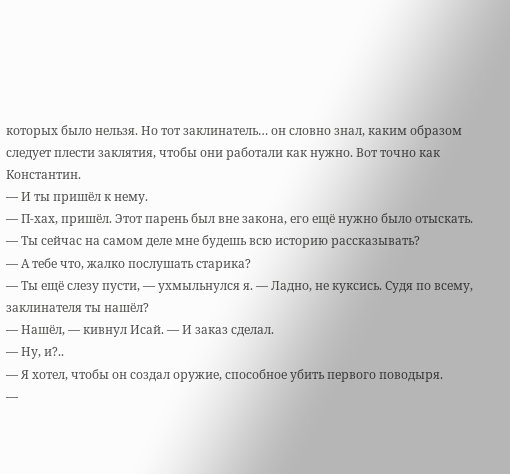которых было нельзя. Но тот заклинатель… он словно знал, каким образом следует плести заклятия, чтобы они работали как нужно. Вот точно как Константин.
— И ты пришёл к нему.
— П-хах, пришёл. Этот парень был вне закона, его ещё нужно было отыскать.
— Ты сейчас на самом деле мне будешь всю историю рассказывать?
— А тебе что, жалко послушать старика?
— Ты ещё слезу пусти, — ухмыльнулся я. — Ладно, не куксись. Судя по всему, заклинателя ты нашёл?
— Нашёл, — кивнул Исай. — И заказ сделал.
— Ну, и?..
— Я хотел, чтобы он создал оружие, способное убить первого поводыря.
—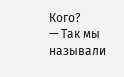Кого?
— Так мы называли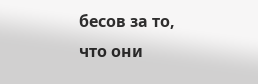бесов за то, что они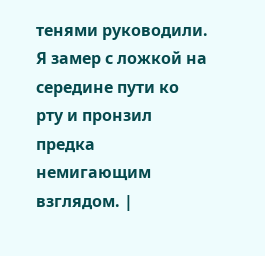тенями руководили.
Я замер с ложкой на середине пути ко рту и пронзил предка немигающим взглядом. |